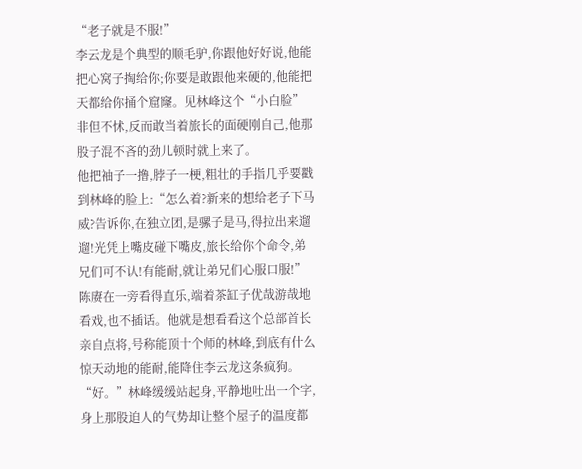“老子就是不服!”
李云龙是个典型的顺毛驴,你跟他好好说,他能把心窝子掏给你;你要是敢跟他来硬的,他能把天都给你捅个窟窿。见林峰这个“小白脸”非但不怵,反而敢当着旅长的面硬刚自己,他那股子混不吝的劲儿顿时就上来了。
他把袖子一撸,脖子一梗,粗壮的手指几乎要戳到林峰的脸上:“怎么着?新来的想给老子下马威?告诉你,在独立团,是骡子是马,得拉出来遛遛!光凭上嘴皮碰下嘴皮,旅长给你个命令,弟兄们可不认!有能耐,就让弟兄们心服口服!”
陈赓在一旁看得直乐,端着茶缸子优哉游哉地看戏,也不插话。他就是想看看这个总部首长亲自点将,号称能顶十个师的林峰,到底有什么惊天动地的能耐,能降住李云龙这条疯狗。
“好。”林峰缓缓站起身,平静地吐出一个字,身上那股迫人的气势却让整个屋子的温度都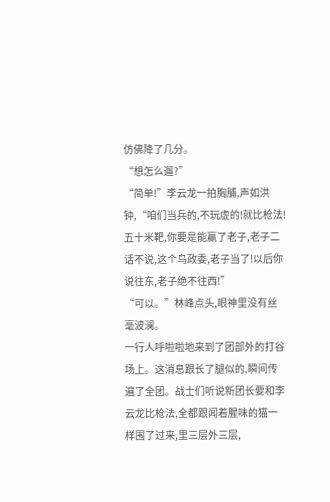仿佛降了几分。
“想怎么遛?”
“简单!”李云龙一拍胸脯,声如洪钟,“咱们当兵的,不玩虚的!就比枪法!五十米靶,你要是能赢了老子,老子二话不说,这个鸟政委,老子当了!以后你说往东,老子绝不往西!”
“可以。”林峰点头,眼神里没有丝毫波澜。
一行人呼啦啦地来到了团部外的打谷场上。这消息跟长了腿似的,瞬间传遍了全团。战士们听说新团长要和李云龙比枪法,全都跟闻着腥味的猫一样围了过来,里三层外三层,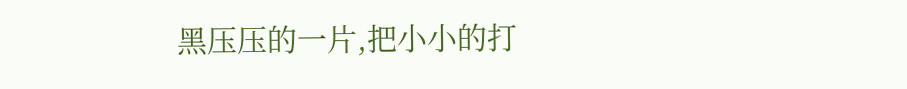黑压压的一片,把小小的打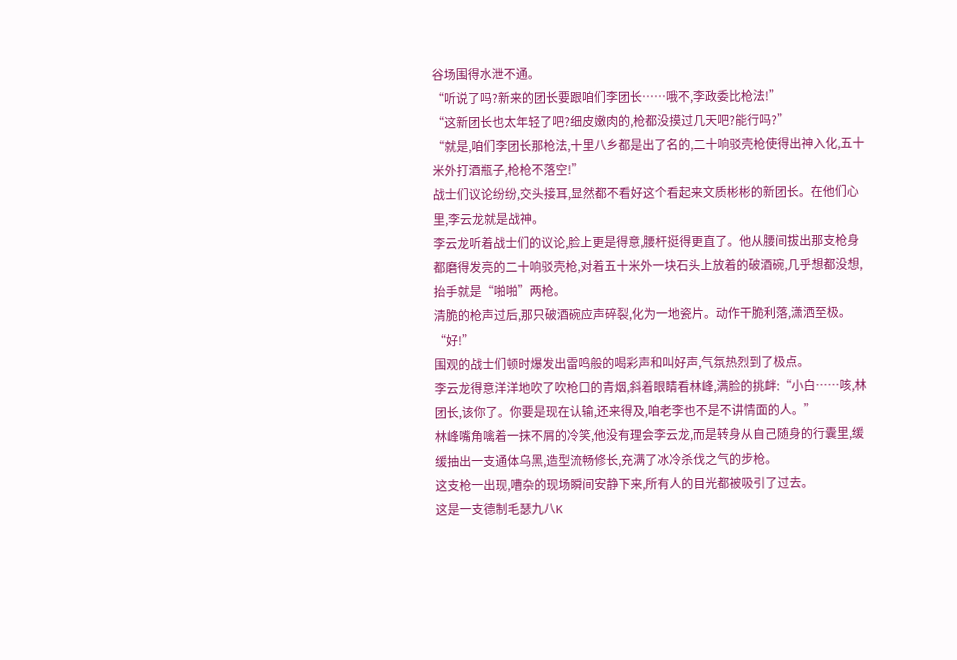谷场围得水泄不通。
“听说了吗?新来的团长要跟咱们李团长……哦不,李政委比枪法!”
“这新团长也太年轻了吧?细皮嫩肉的,枪都没摸过几天吧?能行吗?”
“就是,咱们李团长那枪法,十里八乡都是出了名的,二十响驳壳枪使得出神入化,五十米外打酒瓶子,枪枪不落空!”
战士们议论纷纷,交头接耳,显然都不看好这个看起来文质彬彬的新团长。在他们心里,李云龙就是战神。
李云龙听着战士们的议论,脸上更是得意,腰杆挺得更直了。他从腰间拔出那支枪身都磨得发亮的二十响驳壳枪,对着五十米外一块石头上放着的破酒碗,几乎想都没想,抬手就是“啪啪”两枪。
清脆的枪声过后,那只破酒碗应声碎裂,化为一地瓷片。动作干脆利落,潇洒至极。
“好!”
围观的战士们顿时爆发出雷鸣般的喝彩声和叫好声,气氛热烈到了极点。
李云龙得意洋洋地吹了吹枪口的青烟,斜着眼睛看林峰,满脸的挑衅:“小白……咳,林团长,该你了。你要是现在认输,还来得及,咱老李也不是不讲情面的人。”
林峰嘴角噙着一抹不屑的冷笑,他没有理会李云龙,而是转身从自己随身的行囊里,缓缓抽出一支通体乌黑,造型流畅修长,充满了冰冷杀伐之气的步枪。
这支枪一出现,嘈杂的现场瞬间安静下来,所有人的目光都被吸引了过去。
这是一支德制毛瑟九八K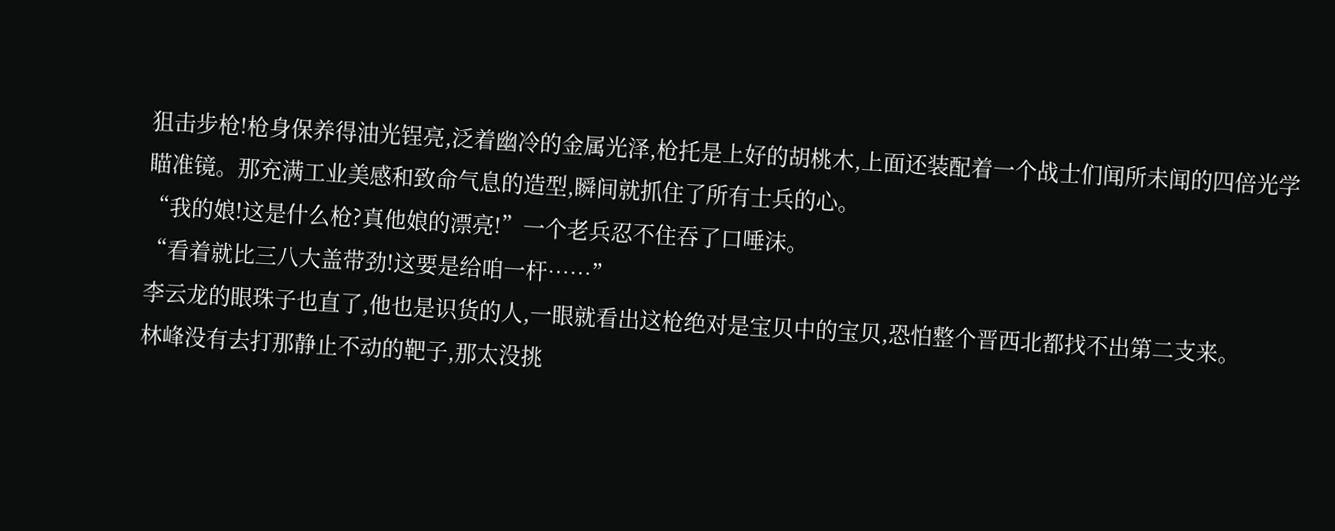狙击步枪!枪身保养得油光锃亮,泛着幽冷的金属光泽,枪托是上好的胡桃木,上面还装配着一个战士们闻所未闻的四倍光学瞄准镜。那充满工业美感和致命气息的造型,瞬间就抓住了所有士兵的心。
“我的娘!这是什么枪?真他娘的漂亮!”一个老兵忍不住吞了口唾沫。
“看着就比三八大盖带劲!这要是给咱一杆……”
李云龙的眼珠子也直了,他也是识货的人,一眼就看出这枪绝对是宝贝中的宝贝,恐怕整个晋西北都找不出第二支来。
林峰没有去打那静止不动的靶子,那太没挑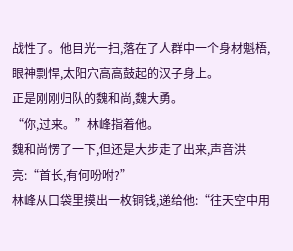战性了。他目光一扫,落在了人群中一个身材魁梧,眼神剽悍,太阳穴高高鼓起的汉子身上。
正是刚刚归队的魏和尚,魏大勇。
“你,过来。”林峰指着他。
魏和尚愣了一下,但还是大步走了出来,声音洪亮:“首长,有何吩咐?”
林峰从口袋里摸出一枚铜钱,递给他:“往天空中用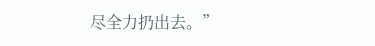尽全力扔出去。”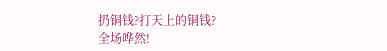扔铜钱?打天上的铜钱?
全场哗然!